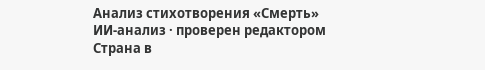Анализ стихотворения «Смерть»
ИИ-анализ · проверен редактором
Страна в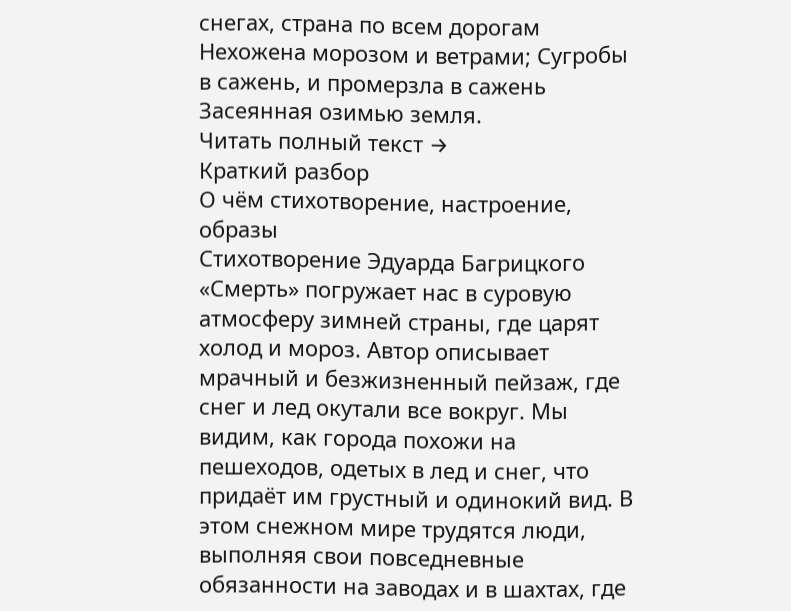снегах, страна по всем дорогам Нехожена морозом и ветрами; Сугробы в сажень, и промерзла в сажень Засеянная озимью земля.
Читать полный текст →
Краткий разбор
О чём стихотворение, настроение, образы
Стихотворение Эдуарда Багрицкого «Смерть» погружает нас в суровую атмосферу зимней страны, где царят холод и мороз. Автор описывает мрачный и безжизненный пейзаж, где снег и лед окутали все вокруг. Мы видим, как города похожи на пешеходов, одетых в лед и снег, что придаёт им грустный и одинокий вид. В этом снежном мире трудятся люди, выполняя свои повседневные обязанности на заводах и в шахтах, где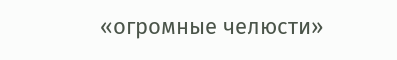«огромные челюсти»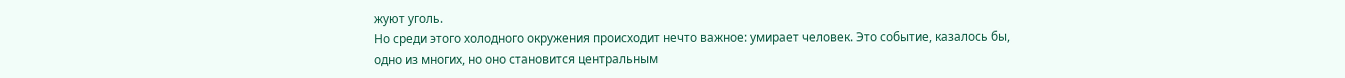жуют уголь.
Но среди этого холодного окружения происходит нечто важное: умирает человек. Это событие, казалось бы, одно из многих, но оно становится центральным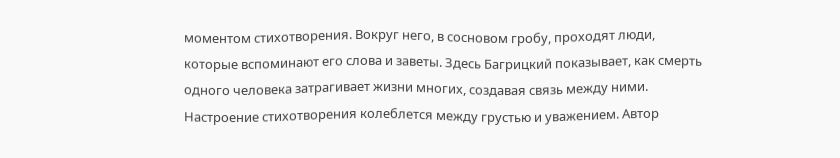моментом стихотворения. Вокруг него, в сосновом гробу, проходят люди, которые вспоминают его слова и заветы. Здесь Багрицкий показывает, как смерть одного человека затрагивает жизни многих, создавая связь между ними.
Настроение стихотворения колеблется между грустью и уважением. Автор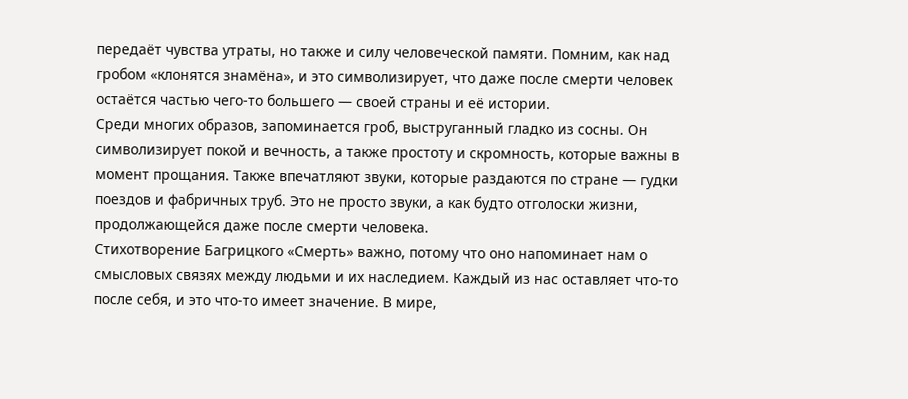передаёт чувства утраты, но также и силу человеческой памяти. Помним, как над гробом «клонятся знамёна», и это символизирует, что даже после смерти человек остаётся частью чего-то большего — своей страны и её истории.
Среди многих образов, запоминается гроб, выструганный гладко из сосны. Он символизирует покой и вечность, а также простоту и скромность, которые важны в момент прощания. Также впечатляют звуки, которые раздаются по стране — гудки поездов и фабричных труб. Это не просто звуки, а как будто отголоски жизни, продолжающейся даже после смерти человека.
Стихотворение Багрицкого «Смерть» важно, потому что оно напоминает нам о смысловых связях между людьми и их наследием. Каждый из нас оставляет что-то после себя, и это что-то имеет значение. В мире,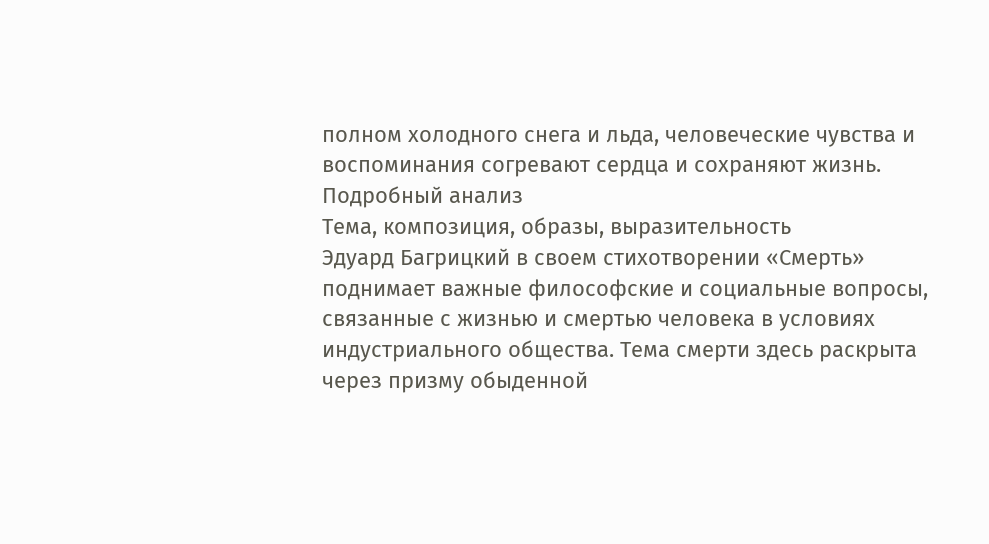полном холодного снега и льда, человеческие чувства и воспоминания согревают сердца и сохраняют жизнь.
Подробный анализ
Тема, композиция, образы, выразительность
Эдуард Багрицкий в своем стихотворении «Смерть» поднимает важные философские и социальные вопросы, связанные с жизнью и смертью человека в условиях индустриального общества. Тема смерти здесь раскрыта через призму обыденной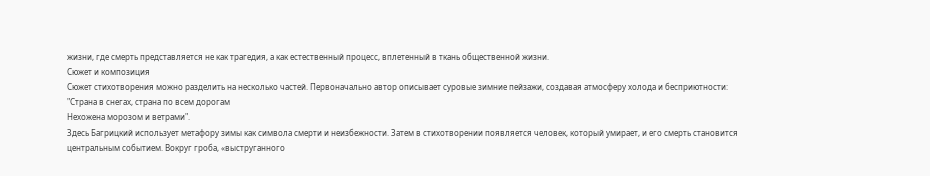жизни, где смерть представляется не как трагедия, а как естественный процесс, вплетенный в ткань общественной жизни.
Сюжет и композиция
Сюжет стихотворения можно разделить на несколько частей. Первоначально автор описывает суровые зимние пейзажи, создавая атмосферу холода и бесприютности:
"Страна в снегах, страна по всем дорогам
Нехожена морозом и ветрами".
Здесь Багрицкий использует метафору зимы как символа смерти и неизбежности. Затем в стихотворении появляется человек, который умирает, и его смерть становится центральным событием. Вокруг гроба, «выструганного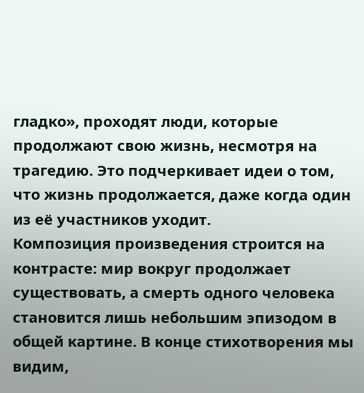гладко», проходят люди, которые продолжают свою жизнь, несмотря на трагедию. Это подчеркивает идеи о том, что жизнь продолжается, даже когда один из её участников уходит.
Композиция произведения строится на контрасте: мир вокруг продолжает существовать, а смерть одного человека становится лишь небольшим эпизодом в общей картине. В конце стихотворения мы видим,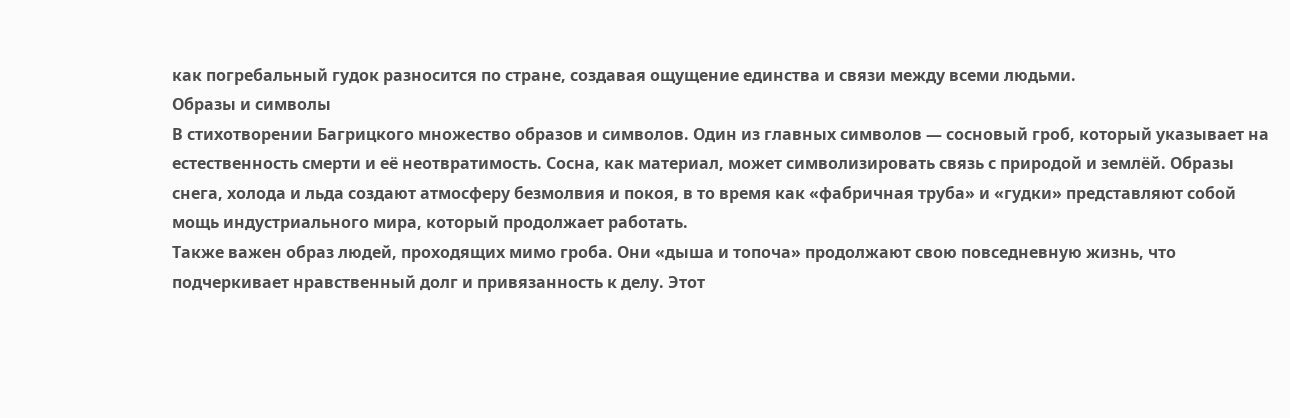как погребальный гудок разносится по стране, создавая ощущение единства и связи между всеми людьми.
Образы и символы
В стихотворении Багрицкого множество образов и символов. Один из главных символов — сосновый гроб, который указывает на естественность смерти и её неотвратимость. Сосна, как материал, может символизировать связь с природой и землёй. Образы снега, холода и льда создают атмосферу безмолвия и покоя, в то время как «фабричная труба» и «гудки» представляют собой мощь индустриального мира, который продолжает работать.
Также важен образ людей, проходящих мимо гроба. Они «дыша и топоча» продолжают свою повседневную жизнь, что подчеркивает нравственный долг и привязанность к делу. Этот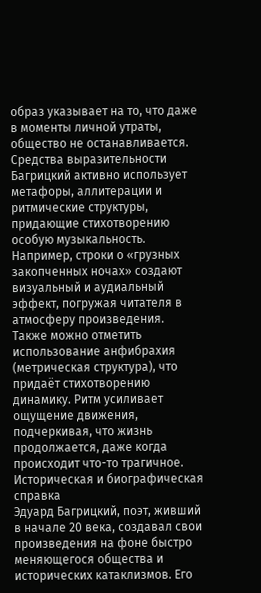образ указывает на то, что даже в моменты личной утраты, общество не останавливается.
Средства выразительности
Багрицкий активно использует метафоры, аллитерации и ритмические структуры, придающие стихотворению особую музыкальность. Например, строки о «грузных закопченных ночах» создают визуальный и аудиальный эффект, погружая читателя в атмосферу произведения.
Также можно отметить использование анфибрахия (метрическая структура), что придаёт стихотворению динамику. Ритм усиливает ощущение движения, подчеркивая, что жизнь продолжается, даже когда происходит что-то трагичное.
Историческая и биографическая справка
Эдуард Багрицкий, поэт, живший в начале 20 века, создавал свои произведения на фоне быстро меняющегося общества и исторических катаклизмов. Его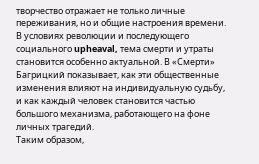творчество отражает не только личные переживания, но и общие настроения времени. В условиях революции и последующего социального upheaval, тема смерти и утраты становится особенно актуальной. В «Смерти» Багрицкий показывает, как эти общественные изменения влияют на индивидуальную судьбу, и как каждый человек становится частью большого механизма, работающего на фоне личных трагедий.
Таким образом,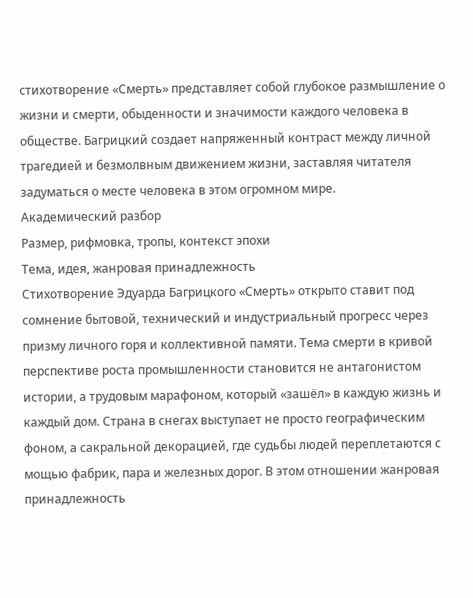стихотворение «Смерть» представляет собой глубокое размышление о жизни и смерти, обыденности и значимости каждого человека в обществе. Багрицкий создает напряженный контраст между личной трагедией и безмолвным движением жизни, заставляя читателя задуматься о месте человека в этом огромном мире.
Академический разбор
Размер, рифмовка, тропы, контекст эпохи
Тема, идея, жанровая принадлежность
Стихотворение Эдуарда Багрицкого «Смерть» открыто ставит под сомнение бытовой, технический и индустриальный прогресс через призму личного горя и коллективной памяти. Тема смерти в кривой перспективе роста промышленности становится не антагонистом истории, а трудовым марафоном, который «зашёл» в каждую жизнь и каждый дом. Страна в снегах выступает не просто географическим фоном, а сакральной декорацией, где судьбы людей переплетаются с мощью фабрик, пара и железных дорог. В этом отношении жанровая принадлежность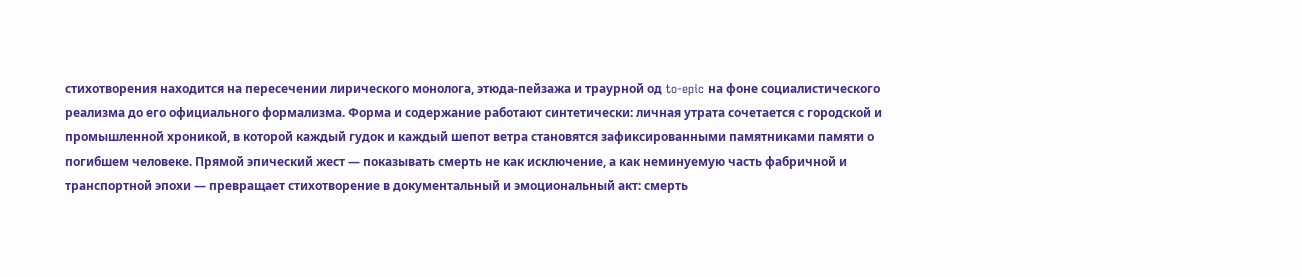стихотворения находится на пересечении лирического монолога, этюда-пейзажа и траурной од to-epic на фоне социалистического реализма до его официального формализма. Форма и содержание работают синтетически: личная утрата сочетается с городской и промышленной хроникой, в которой каждый гудок и каждый шепот ветра становятся зафиксированными памятниками памяти о погибшем человеке. Прямой эпический жест — показывать смерть не как исключение, а как неминуемую часть фабричной и транспортной эпохи — превращает стихотворение в документальный и эмоциональный акт: смерть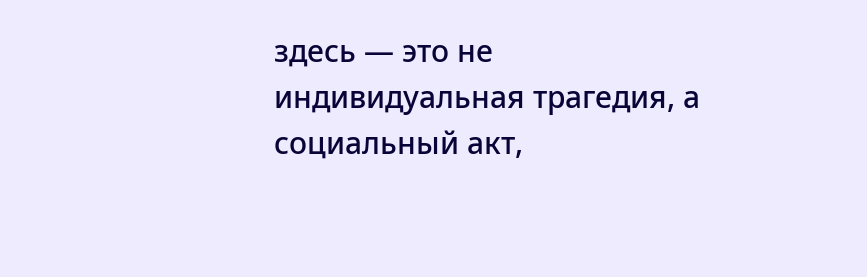здесь — это не индивидуальная трагедия, а социальный акт,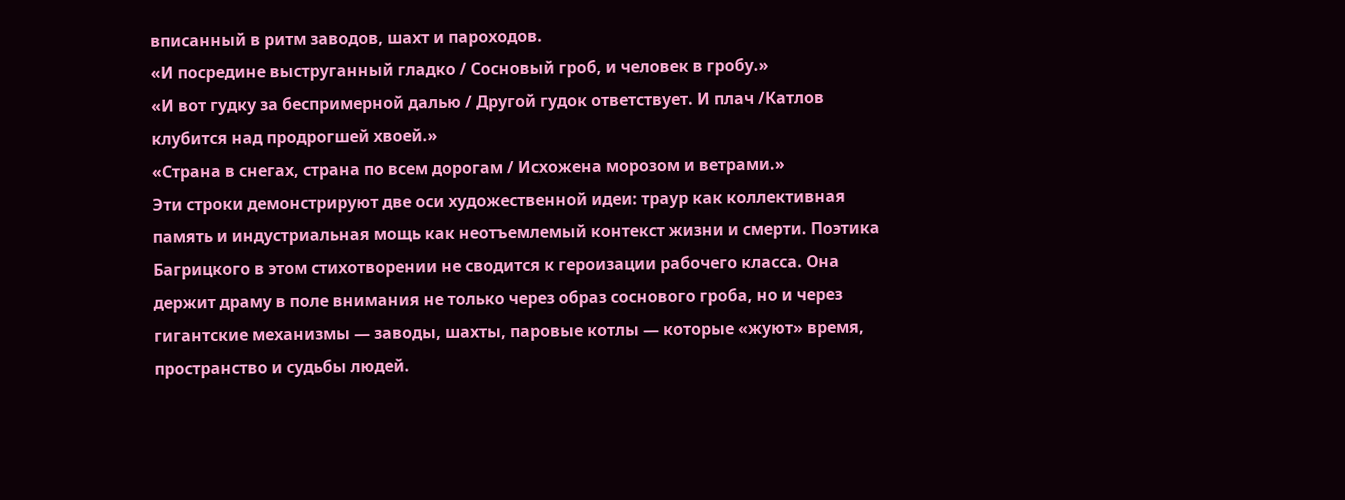вписанный в ритм заводов, шахт и пароходов.
«И посредине выструганный гладко / Сосновый гроб, и человек в гробу.»
«И вот гудку за беспримерной далью / Другой гудок ответствует. И плач /Катлов клубится над продрогшей хвоей.»
«Страна в снегах, страна по всем дорогам / Исхожена морозом и ветрами.»
Эти строки демонстрируют две оси художественной идеи: траур как коллективная память и индустриальная мощь как неотъемлемый контекст жизни и смерти. Поэтика Багрицкого в этом стихотворении не сводится к героизации рабочего класса. Она держит драму в поле внимания не только через образ соснового гроба, но и через гигантские механизмы — заводы, шахты, паровые котлы — которые «жуют» время, пространство и судьбы людей.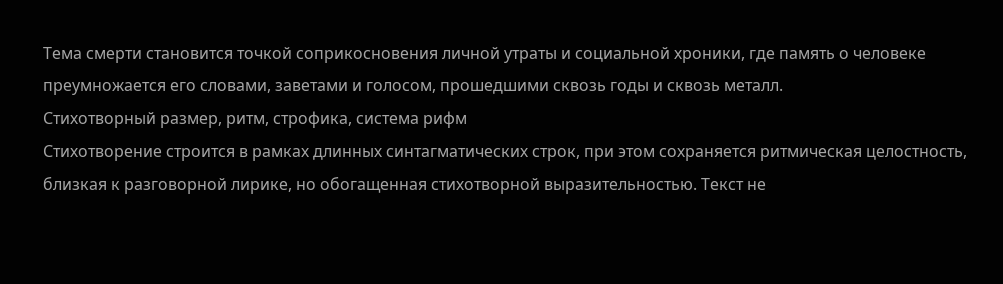Тема смерти становится точкой соприкосновения личной утраты и социальной хроники, где память о человеке преумножается его словами, заветами и голосом, прошедшими сквозь годы и сквозь металл.
Стихотворный размер, ритм, строфика, система рифм
Стихотворение строится в рамках длинных синтагматических строк, при этом сохраняется ритмическая целостность, близкая к разговорной лирике, но обогащенная стихотворной выразительностью. Текст не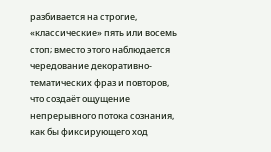разбивается на строгие, «классические» пять или восемь стоп; вместо этого наблюдается чередование декоративно-тематических фраз и повторов, что создаёт ощущение непрерывного потока сознания, как бы фиксирующего ход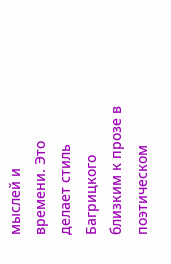мыслей и времени. Это делает стиль Багрицкого близким к прозе в поэтическом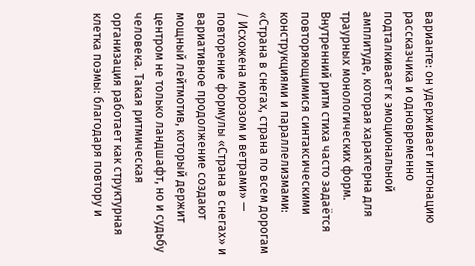варианте: он удерживает интонацию рассказчика и одновременно подталкивает к эмоциональной амплитуде, которая характерна для траурных монологических форм.
Внутренний ритм стиха часто задаётся повторяющимися синтаксическими конструкциями и параллелизмами: «Страна в снегах, страна по всем дорогам / Исхожена морозом и ветрами» — повторение формулы «Страна в снегах» и вариативное продолжение создают мощный лейтмотив, который держит центром не только ландшафт, но и судьбу человека. Такая ритмическая организация работает как структурная клетка поэмы: благодаря повтору и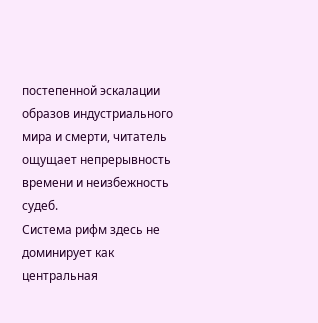постепенной эскалации образов индустриального мира и смерти, читатель ощущает непрерывность времени и неизбежность судеб.
Система рифм здесь не доминирует как центральная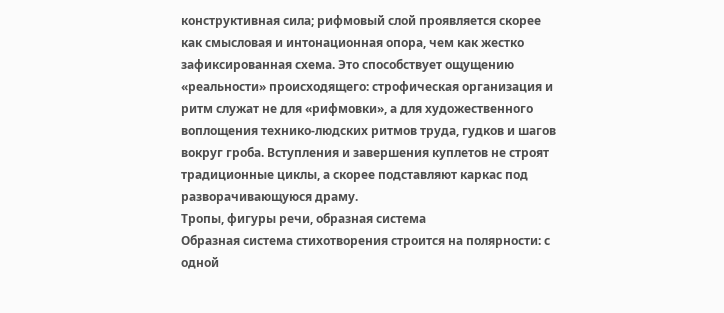конструктивная сила; рифмовый слой проявляется скорее как смысловая и интонационная опора, чем как жестко зафиксированная схема. Это способствует ощущению «реальности» происходящего: строфическая организация и ритм служат не для «рифмовки», а для художественного воплощения технико-людских ритмов труда, гудков и шагов вокруг гроба. Вступления и завершения куплетов не строят традиционные циклы, а скорее подставляют каркас под разворачивающуюся драму.
Тропы, фигуры речи, образная система
Образная система стихотворения строится на полярности: с одной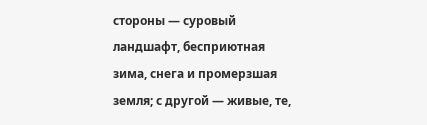стороны — суровый ландшафт, бесприютная зима, снега и промерзшая земля; с другой — живые, те,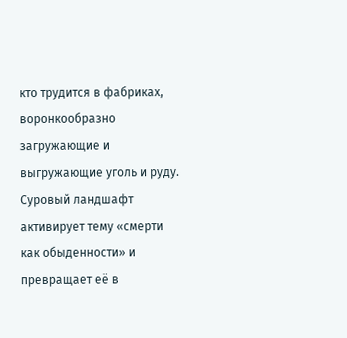кто трудится в фабриках, воронкообразно загружающие и выгружающие уголь и руду. Суровый ландшафт активирует тему «смерти как обыденности» и превращает её в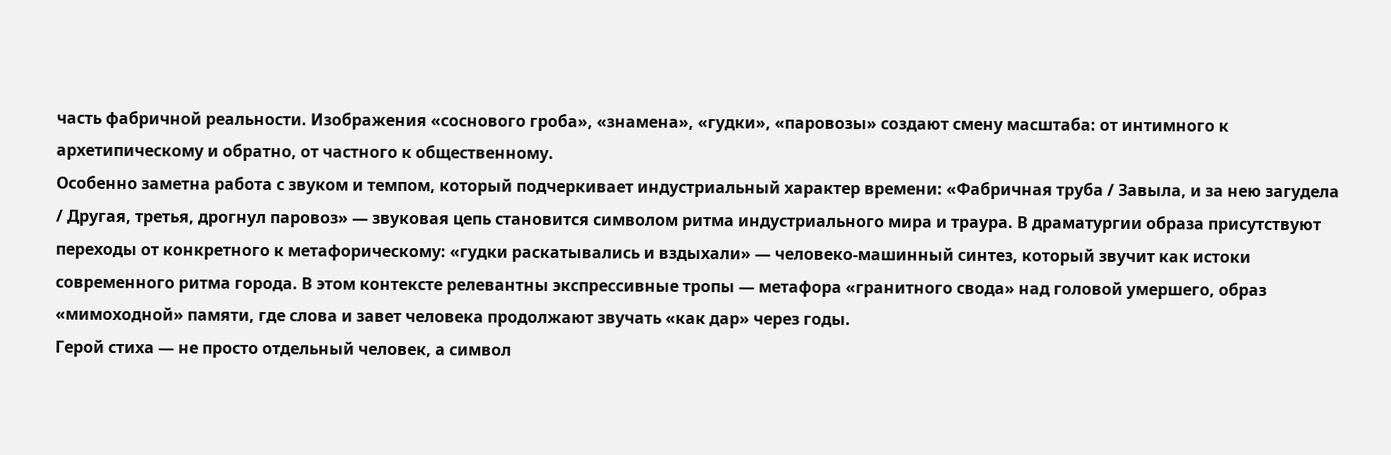часть фабричной реальности. Изображения «соснового гроба», «знамена», «гудки», «паровозы» создают смену масштаба: от интимного к архетипическому и обратно, от частного к общественному.
Особенно заметна работа с звуком и темпом, который подчеркивает индустриальный характер времени: «Фабричная труба / Завыла, и за нею загудела / Другая, третья, дрогнул паровоз» — звуковая цепь становится символом ритма индустриального мира и траура. В драматургии образа присутствуют переходы от конкретного к метафорическому: «гудки раскатывались и вздыхали» — человеко-машинный синтез, который звучит как истоки современного ритма города. В этом контексте релевантны экспрессивные тропы — метафора «гранитного свода» над головой умершего, образ «мимоходной» памяти, где слова и завет человека продолжают звучать «как дар» через годы.
Герой стиха — не просто отдельный человек, а символ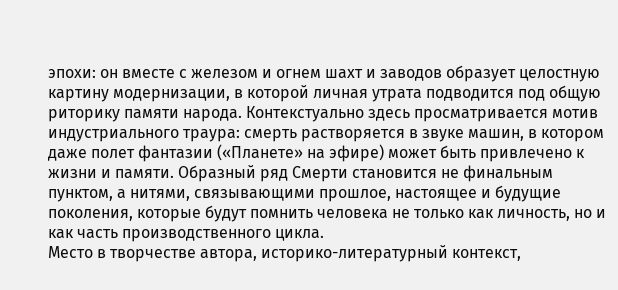эпохи: он вместе с железом и огнем шахт и заводов образует целостную картину модернизации, в которой личная утрата подводится под общую риторику памяти народа. Контекстуально здесь просматривается мотив индустриального траура: смерть растворяется в звуке машин, в котором даже полет фантазии («Планете» на эфиpe) может быть привлечено к жизни и памяти. Образный ряд Смерти становится не финальным пунктом, а нитями, связывающими прошлое, настоящее и будущие поколения, которые будут помнить человека не только как личность, но и как часть производственного цикла.
Место в творчестве автора, историко-литературный контекст,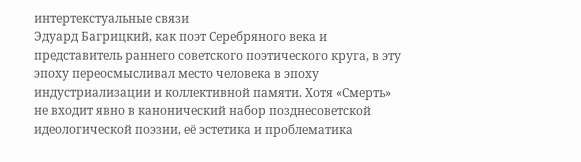интертекстуальные связи
Эдуард Багрицкий, как поэт Серебряного века и представитель раннего советского поэтического круга, в эту эпоху переосмысливал место человека в эпоху индустриализации и коллективной памяти. Хотя «Смерть» не входит явно в канонический набор позднесоветской идеологической поэзии, её эстетика и проблематика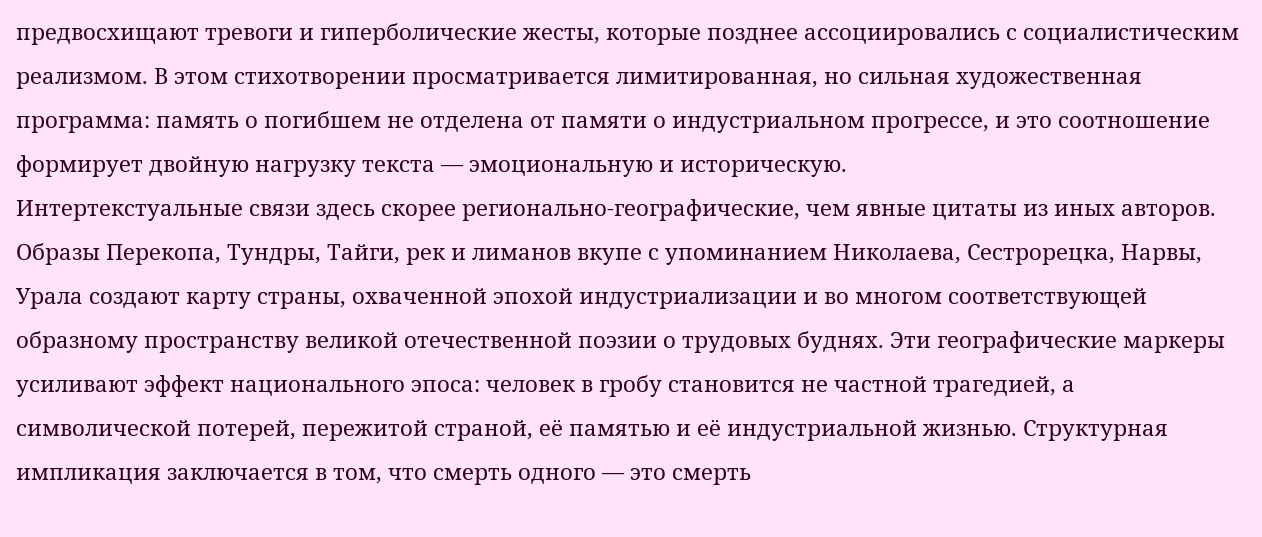предвосхищают тревоги и гиперболические жесты, которые позднее ассоциировались с социалистическим реализмом. В этом стихотворении просматривается лимитированная, но сильная художественная программа: память о погибшем не отделена от памяти о индустриальном прогрессе, и это соотношение формирует двойную нагрузку текста — эмоциональную и историческую.
Интертекстуальные связи здесь скорее регионально-географические, чем явные цитаты из иных авторов. Образы Перекопа, Тундры, Тайги, рек и лиманов вкупе с упоминанием Николаева, Сестрорецка, Нарвы, Урала создают карту страны, охваченной эпохой индустриализации и во многом соответствующей образному пространству великой отечественной поэзии о трудовых буднях. Эти географические маркеры усиливают эффект национального эпоса: человек в гробу становится не частной трагедией, а символической потерей, пережитой страной, её памятью и её индустриальной жизнью. Структурная импликация заключается в том, что смерть одного — это смерть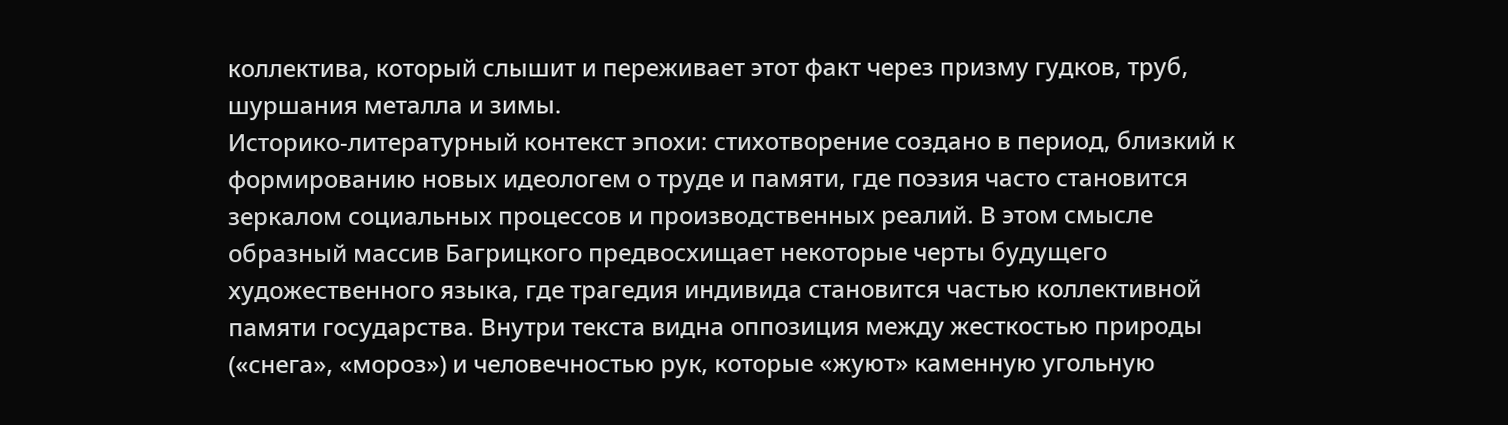коллектива, который слышит и переживает этот факт через призму гудков, труб, шуршания металла и зимы.
Историко-литературный контекст эпохи: стихотворение создано в период, близкий к формированию новых идеологем о труде и памяти, где поэзия часто становится зеркалом социальных процессов и производственных реалий. В этом смысле образный массив Багрицкого предвосхищает некоторые черты будущего художественного языка, где трагедия индивида становится частью коллективной памяти государства. Внутри текста видна оппозиция между жесткостью природы («снега», «мороз») и человечностью рук, которые «жуют» каменную угольную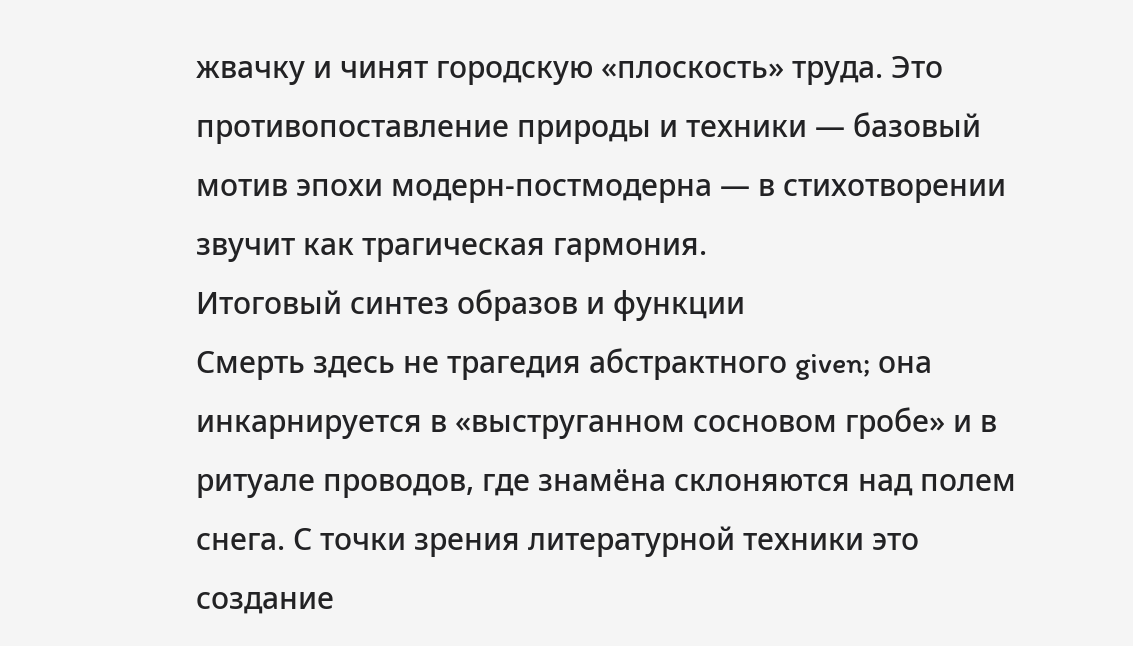жвачку и чинят городскую «плоскость» труда. Это противопоставление природы и техники — базовый мотив эпохи модерн-постмодерна — в стихотворении звучит как трагическая гармония.
Итоговый синтез образов и функции
Смерть здесь не трагедия абстрактного given; она инкарнируется в «выструганном сосновом гробе» и в ритуале проводов, где знамёна склоняются над полем снега. С точки зрения литературной техники это создание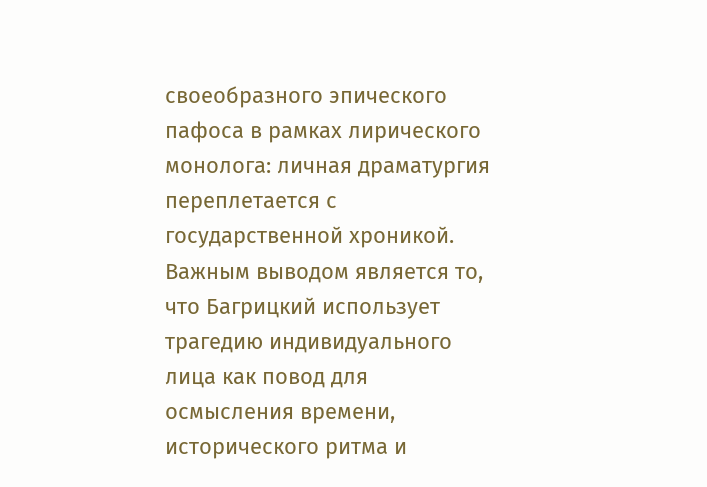своеобразного эпического пафоса в рамках лирического монолога: личная драматургия переплетается с государственной хроникой. Важным выводом является то, что Багрицкий использует трагедию индивидуального лица как повод для осмысления времени, исторического ритма и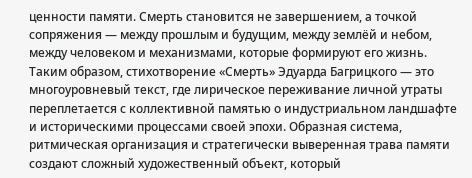ценности памяти. Смерть становится не завершением, а точкой сопряжения — между прошлым и будущим, между землёй и небом, между человеком и механизмами, которые формируют его жизнь.
Таким образом, стихотворение «Смерть» Эдуарда Багрицкого — это многоуровневый текст, где лирическое переживание личной утраты переплетается с коллективной памятью о индустриальном ландшафте и историческими процессами своей эпохи. Образная система, ритмическая организация и стратегически выверенная трава памяти создают сложный художественный объект, который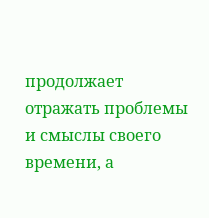продолжает отражать проблемы и смыслы своего времени, а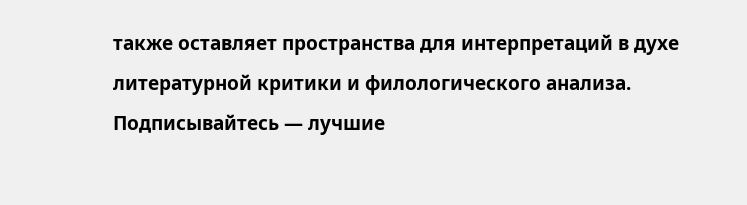также оставляет пространства для интерпретаций в духе литературной критики и филологического анализа.
Подписывайтесь — лучшие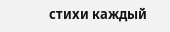стихи каждый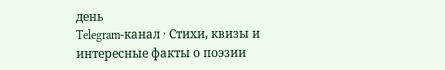день
Telegram-канал · Стихи, квизы и интересные факты о поэзии